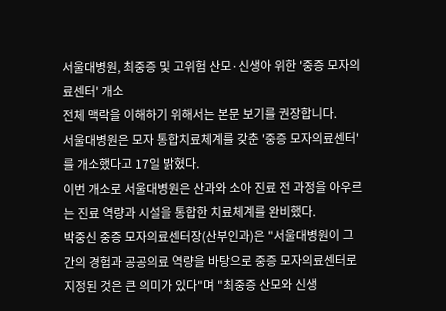서울대병원, 최중증 및 고위험 산모·신생아 위한 '중증 모자의료센터' 개소
전체 맥락을 이해하기 위해서는 본문 보기를 권장합니다.
서울대병원은 모자 통합치료체계를 갖춘 '중증 모자의료센터'를 개소했다고 17일 밝혔다.
이번 개소로 서울대병원은 산과와 소아 진료 전 과정을 아우르는 진료 역량과 시설을 통합한 치료체계를 완비했다.
박중신 중증 모자의료센터장(산부인과)은 "서울대병원이 그간의 경험과 공공의료 역량을 바탕으로 중증 모자의료센터로 지정된 것은 큰 의미가 있다"며 "최중증 산모와 신생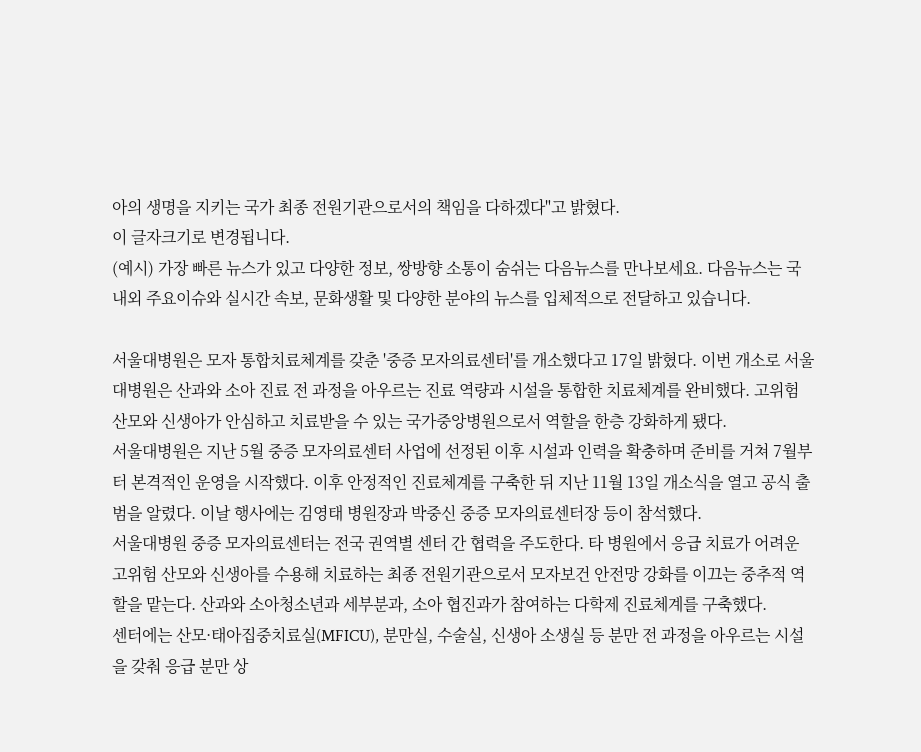아의 생명을 지키는 국가 최종 전원기관으로서의 책임을 다하겠다"고 밝혔다.
이 글자크기로 변경됩니다.
(예시) 가장 빠른 뉴스가 있고 다양한 정보, 쌍방향 소통이 숨쉬는 다음뉴스를 만나보세요. 다음뉴스는 국내외 주요이슈와 실시간 속보, 문화생활 및 다양한 분야의 뉴스를 입체적으로 전달하고 있습니다.

서울대병원은 모자 통합치료체계를 갖춘 '중증 모자의료센터'를 개소했다고 17일 밝혔다. 이번 개소로 서울대병원은 산과와 소아 진료 전 과정을 아우르는 진료 역량과 시설을 통합한 치료체계를 완비했다. 고위험 산모와 신생아가 안심하고 치료받을 수 있는 국가중앙병원으로서 역할을 한층 강화하게 됐다.
서울대병원은 지난 5월 중증 모자의료센터 사업에 선정된 이후 시설과 인력을 확충하며 준비를 거쳐 7월부터 본격적인 운영을 시작했다. 이후 안정적인 진료체계를 구축한 뒤 지난 11월 13일 개소식을 열고 공식 출범을 알렸다. 이날 행사에는 김영태 병원장과 박중신 중증 모자의료센터장 등이 참석했다.
서울대병원 중증 모자의료센터는 전국 권역별 센터 간 협력을 주도한다. 타 병원에서 응급 치료가 어려운 고위험 산모와 신생아를 수용해 치료하는 최종 전원기관으로서 모자보건 안전망 강화를 이끄는 중추적 역할을 맡는다. 산과와 소아청소년과 세부분과, 소아 협진과가 참여하는 다학제 진료체계를 구축했다.
센터에는 산모·태아집중치료실(MFICU), 분만실, 수술실, 신생아 소생실 등 분만 전 과정을 아우르는 시설을 갖춰 응급 분만 상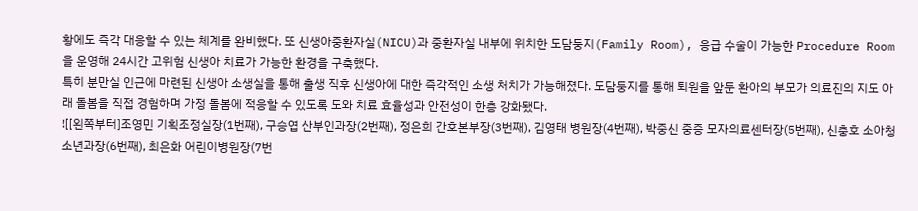황에도 즉각 대응할 수 있는 체계를 완비했다. 또 신생아중환자실(NICU)과 중환자실 내부에 위치한 도담둥지(Family Room), 응급 수술이 가능한 Procedure Room을 운영해 24시간 고위험 신생아 치료가 가능한 환경을 구축했다.
특히 분만실 인근에 마련된 신생아 소생실을 통해 출생 직후 신생아에 대한 즉각적인 소생 처치가 가능해졌다. 도담둥지를 통해 퇴원을 앞둔 환아의 부모가 의료진의 지도 아래 돌봄을 직접 경험하며 가정 돌봄에 적응할 수 있도록 도와 치료 효율성과 안전성이 한층 강화됐다.
![[왼쪽부터]조영민 기획조정실장(1번째), 구승엽 산부인과장(2번째), 정은희 간호본부장(3번째), 김영태 병원장(4번째), 박중신 중증 모자의료센터장(5번째), 신충호 소아청소년과장(6번째), 최은화 어린이병원장(7번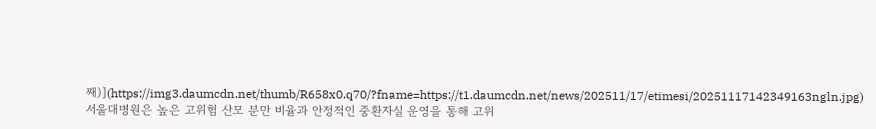째)](https://img3.daumcdn.net/thumb/R658x0.q70/?fname=https://t1.daumcdn.net/news/202511/17/etimesi/20251117142349163ngln.jpg)
서울대병원은 높은 고위험 산모 분만 비율과 안정적인 중환자실 운영을 통해 고위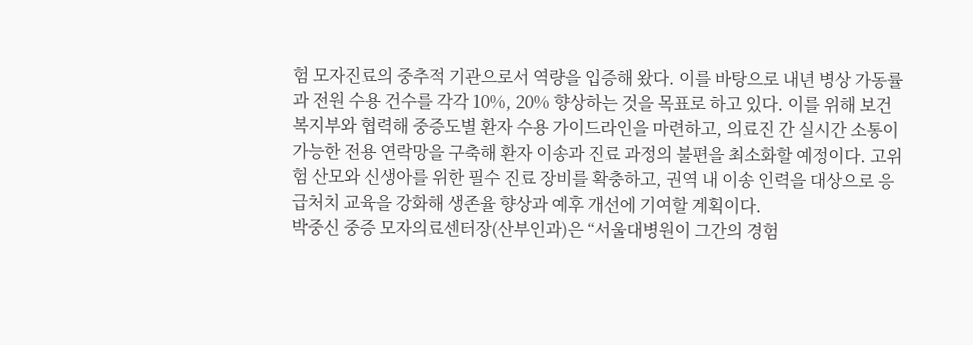험 모자진료의 중추적 기관으로서 역량을 입증해 왔다. 이를 바탕으로 내년 병상 가동률과 전원 수용 건수를 각각 10%, 20% 향상하는 것을 목표로 하고 있다. 이를 위해 보건복지부와 협력해 중증도별 환자 수용 가이드라인을 마련하고, 의료진 간 실시간 소통이 가능한 전용 연락망을 구축해 환자 이송과 진료 과정의 불편을 최소화할 예정이다. 고위험 산모와 신생아를 위한 필수 진료 장비를 확충하고, 권역 내 이송 인력을 대상으로 응급처치 교육을 강화해 생존율 향상과 예후 개선에 기여할 계획이다.
박중신 중증 모자의료센터장(산부인과)은 “서울대병원이 그간의 경험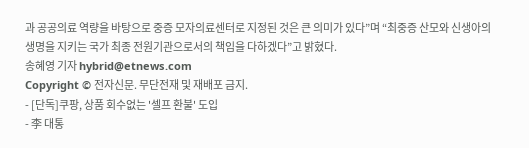과 공공의료 역량을 바탕으로 중증 모자의료센터로 지정된 것은 큰 의미가 있다”며 “최중증 산모와 신생아의 생명을 지키는 국가 최종 전원기관으로서의 책임을 다하겠다”고 밝혔다.
송혜영 기자 hybrid@etnews.com
Copyright © 전자신문. 무단전재 및 재배포 금지.
- [단독]쿠팡, 상품 회수없는 '셀프 환불' 도입
- 李 대통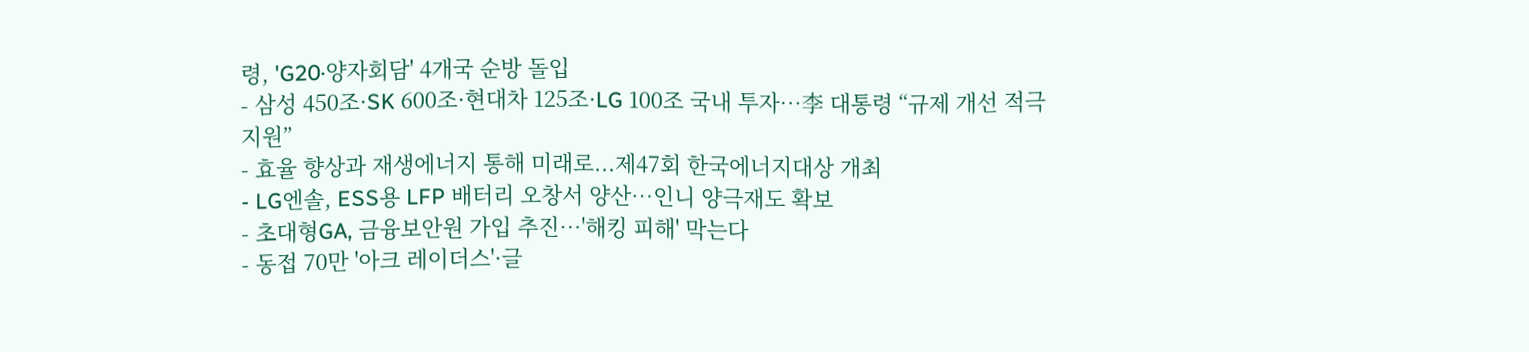령, 'G20·양자회담' 4개국 순방 돌입
- 삼성 450조·SK 600조·현대차 125조·LG 100조 국내 투자…李 대통령 “규제 개선 적극 지원”
- 효율 향상과 재생에너지 통해 미래로...제47회 한국에너지대상 개최
- LG엔솔, ESS용 LFP 배터리 오창서 양산…인니 양극재도 확보
- 초대형GA, 금융보안원 가입 추진…'해킹 피해' 막는다
- 동접 70만 '아크 레이더스'·글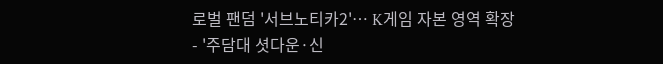로벌 팬덤 '서브노티카2'… K게임 자본 영역 확장
- '주담대 셧다운·신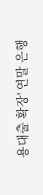용대출 확장' 연말 은행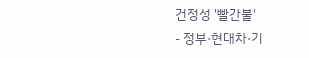건정성 '빨간불'
- 정부·현대차·기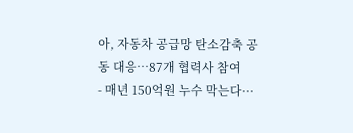아, 자동차 공급망 탄소감축 공동 대응…87개 협력사 참여
- 매년 150억원 누수 막는다···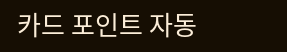카드 포인트 자동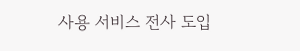사용 서비스 전사 도입